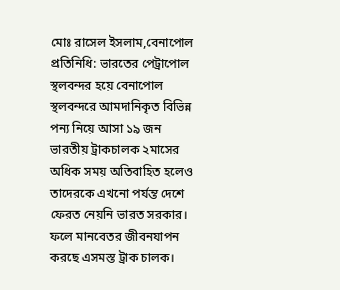মোঃ রাসেল ইসলাম,বেনাপোল প্রতিনিধি: ভারতের পেট্রাপোল স্থলবন্দর হয়ে বেনাপোল স্থলবন্দরে আমদানিকৃত বিভিন্ন পন্য নিয়ে আসা ১৯ জন ভারতীয় ট্রাকচালক ২মাসের অধিক সময় অতিবাহিত হলেও তাদেরকে এখনো পর্যন্ত দেশে ফেরত নেয়নি ভারত সরকার। ফলে মানবেতর জীবনযাপন করছে এসমস্ত ট্রাক চালক।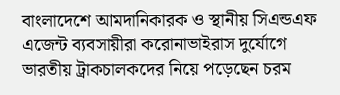বাংলাদেশে আমদানিকারক ও স্থানীয় সিএন্ডএফ এজেন্ট ব্যবসায়ীরা করোনাভাইরাস দুর্যোগে ভারতীয় ট্রাকচালকদের নিয়ে পড়েছেন চরম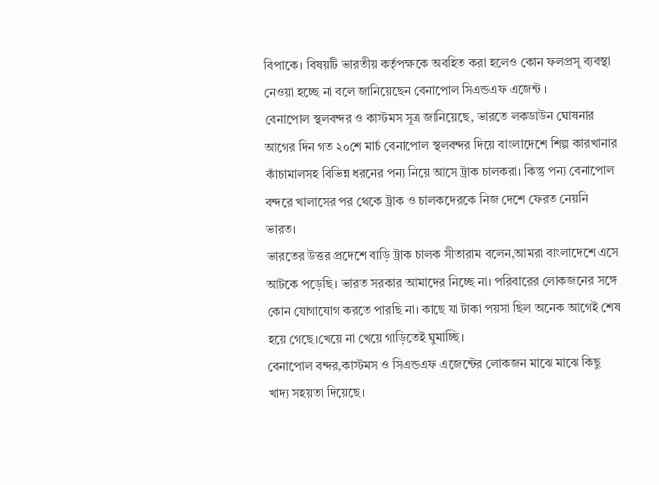বিপাকে। বিষয়টি ভারতীয় কর্তৃপক্ষকে অবহিত করা হলেও কোন ফলপ্রসূ ব্যবস্থা নেওয়া হচ্ছে না বলে জানিয়েছেন বেনাপোল সিএন্ডএফ এজেন্ট ।
বেনাপোল স্থলবন্দর ও কাস্টমস সূত্র জানিয়েছে, ভারতে লকডাউন ঘোষনার আগের দিন গত ২০শে মার্চ বেনাপোল স্থলবন্দর দিয়ে বাংলাদেশে শিল্প কারখানার কাঁচামালসহ বিভিন্ন ধরনের পন্য নিয়ে আসে ট্রাক চালকরা। কিন্তু পন্য বেনাপোল বন্দরে খালাসের পর থেকে ট্রাক ও চালকদেরকে নিজ দেশে ফেরত নেয়নি ভারত।
ভারতের উত্তর প্রদেশে বাড়ি ট্রাক চালক সীতারাম বলেন,আমরা বাংলাদেশে এসে আটকে পড়েছি। ভারত সরকার আমাদের নিচ্ছে না। পরিবারের লোকজনের সঙ্গে কোন যোগাযোগ করতে পারছি না। কাছে যা টাকা পয়সা ছিল অনেক আগেই শেষ হয়ে গেছে।খেয়ে না খেয়ে গাড়িতেই ঘুমাচ্ছি।
বেনাপোল বন্দর,কাস্টমস ও সিএন্ডএফ এজেন্টের লোকজন মাঝে মাঝে কিছু খাদ্য সহয়তা দিয়েছে।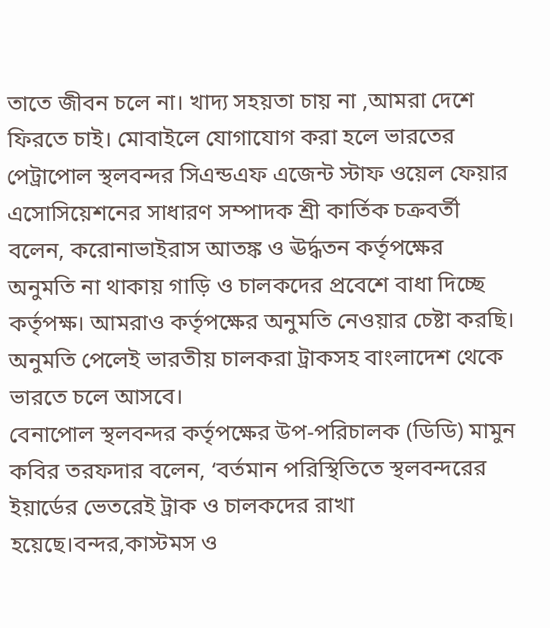তাতে জীবন চলে না। খাদ্য সহয়তা চায় না ,আমরা দেশে ফিরতে চাই। মোবাইলে যোগাযোগ করা হলে ভারতের পেট্রাপোল স্থলবন্দর সিএন্ডএফ এজেন্ট স্টাফ ওয়েল ফেয়ার এসোসিয়েশনের সাধারণ সম্পাদক শ্রী কার্তিক চক্রবর্তী বলেন, করোনাভাইরাস আতঙ্ক ও ঊর্দ্ধতন কর্তৃপক্ষের অনুমতি না থাকায় গাড়ি ও চালকদের প্রবেশে বাধা দিচ্ছে কর্তৃপক্ষ। আমরাও কর্তৃপক্ষের অনুমতি নেওয়ার চেষ্টা করছি। অনুমতি পেলেই ভারতীয় চালকরা ট্রাকসহ বাংলাদেশ থেকে ভারতে চলে আসবে।
বেনাপোল স্থলবন্দর কর্তৃপক্ষের উপ-পরিচালক (ডিডি) মামুন কবির তরফদার বলেন, ‘বর্তমান পরিস্থিতিতে স্থলবন্দরের ইয়ার্ডের ভেতরেই ট্রাক ও চালকদের রাখা হয়েছে।বন্দর,কাস্টমস ও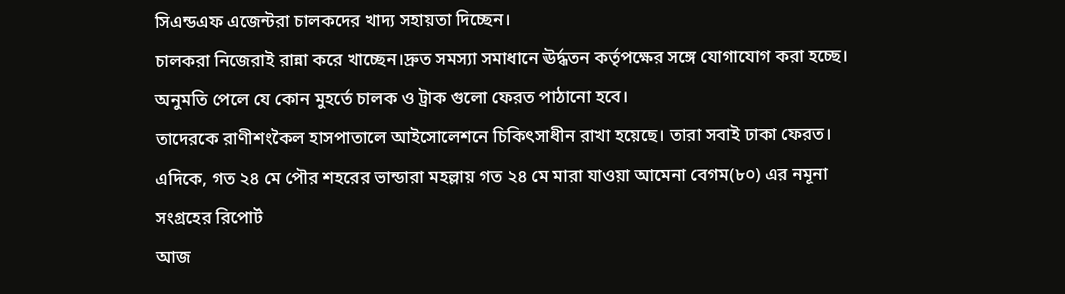সিএন্ডএফ এজেন্টরা চালকদের খাদ্য সহায়তা দিচ্ছেন।
চালকরা নিজেরাই রান্না করে খাচ্ছেন।দ্রুত সমস্যা সমাধানে ঊর্দ্ধতন কর্তৃপক্ষের সঙ্গে যোগাযোগ করা হচ্ছে। অনুমতি পেলে যে কোন মুহর্তে চালক ও ট্রাক গুলো ফেরত পাঠানো হবে।
তাদেরকে রাণীশংকৈল হাসপাতালে আইসোলেশনে চিকিৎসাধীন রাখা হয়েছে। তারা সবাই ঢাকা ফেরত। এদিকে, গত ২৪ মে পৌর শহরের ভান্ডারা মহল্লায় গত ২৪ মে মারা যাওয়া আমেনা বেগম(৮০) এর নমূনা সংগ্রহের রিপোর্ট
আজ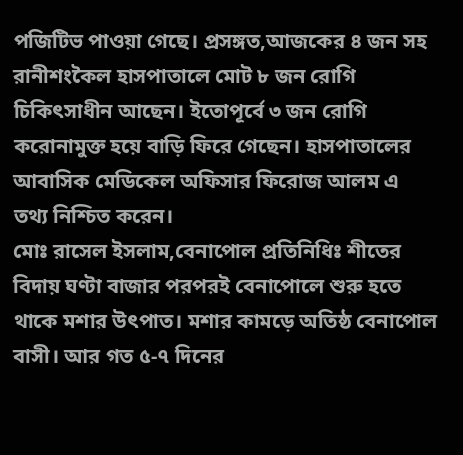পজিটিভ পাওয়া গেছে। প্রসঙ্গত,আজকের ৪ জন সহ রানীশংকৈল হাসপাতালে মোট ৮ জন রোগি চিকিৎসাধীন আছেন। ইতোপূর্বে ৩ জন রোগি করোনামুক্ত হয়ে বাড়ি ফিরে গেছেন। হাসপাতালের আবাসিক মেডিকেল অফিসার ফিরোজ আলম এ তথ্য নিশ্চিত করেন।
মোঃ রাসেল ইসলাম,বেনাপোল প্রতিনিধিঃ শীতের বিদায় ঘণ্টা বাজার পরপরই বেনাপোলে শুরু হতে থাকে মশার উৎপাত। মশার কামড়ে অতিষ্ঠ বেনাপোল বাসী। আর গত ৫-৭ দিনের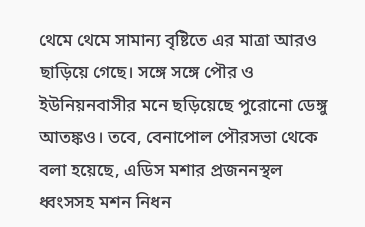থেমে থেমে সামান্য বৃষ্টিতে এর মাত্রা আরও ছাড়িয়ে গেছে। সঙ্গে সঙ্গে পৌর ও ইউনিয়নবাসীর মনে ছড়িয়েছে পুরোনো ডেঙ্গু আতঙ্কও। তবে, বেনাপোল পৌরসভা থেকে বলা হয়েছে, এডিস মশার প্রজননস্থল ধ্বংসসহ মশন নিধন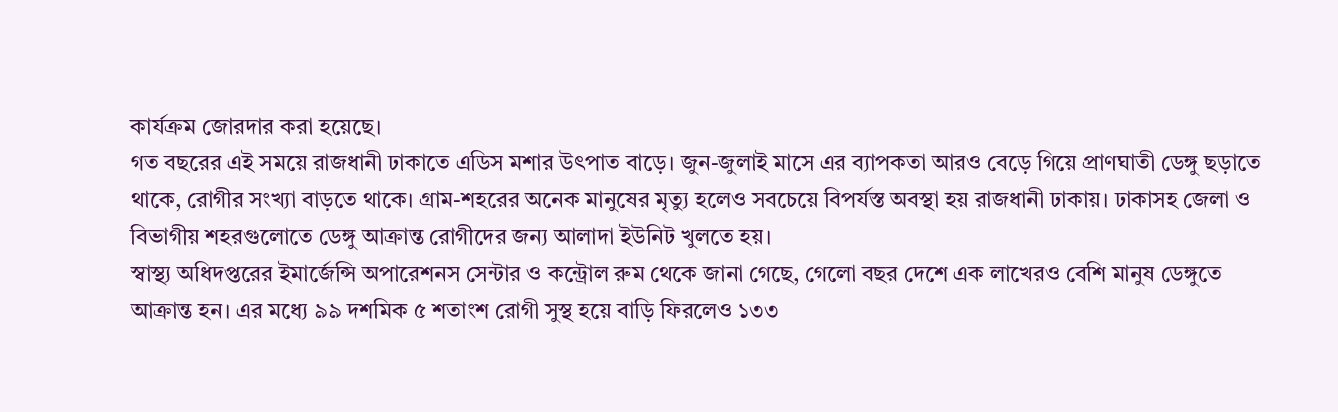কার্যক্রম জোরদার করা হয়েছে।
গত বছরের এই সময়ে রাজধানী ঢাকাতে এডিস মশার উৎপাত বাড়ে। জুন-জুলাই মাসে এর ব্যাপকতা আরও বেড়ে গিয়ে প্রাণঘাতী ডেঙ্গু ছড়াতে থাকে, রোগীর সংখ্যা বাড়তে থাকে। গ্রাম-শহরের অনেক মানুষের মৃত্যু হলেও সবচেয়ে বিপর্যস্ত অবস্থা হয় রাজধানী ঢাকায়। ঢাকাসহ জেলা ও বিভাগীয় শহরগুলোতে ডেঙ্গু আক্রান্ত রোগীদের জন্য আলাদা ইউনিট খুলতে হয়।
স্বাস্থ্য অধিদপ্তরের ইমার্জেন্সি অপারেশনস সেন্টার ও কন্ট্রোল রুম থেকে জানা গেছে, গেলো বছর দেশে এক লাখেরও বেশি মানুষ ডেঙ্গুতে আক্রান্ত হন। এর মধ্যে ৯৯ দশমিক ৫ শতাংশ রোগী সুস্থ হয়ে বাড়ি ফিরলেও ১৩৩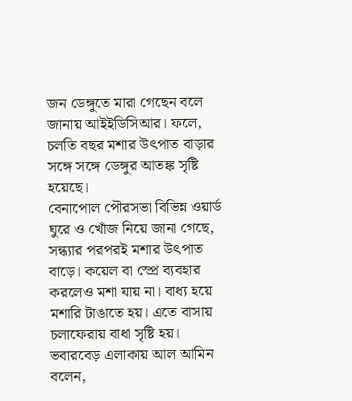জন ডেঙ্গুতে মারা গেছেন বলে জানায় আইইডিসিআর। ফলে, চলতি বছর মশার উৎপাত বাড়ার সঙ্গে সঙ্গে ডেঙ্গুর আতঙ্ক সৃষ্টি হয়েছে।
বেনাপোল পৌরসভা বিভিন্ন ওয়ার্ড ঘুরে ও খোঁজ নিয়ে জানা গেছে, সন্ধ্যার পরপরই মশার উৎপাত বাড়ে। কয়েল বা স্প্রে ব্যবহার করলেও মশা যায় না। বাধ্য হয়ে মশারি টাঙাতে হয়। এতে বাসায় চলাফেরায় বাধা সৃষ্টি হয়।
ভবারবেড় এলাকায় আল আমিন বলেন,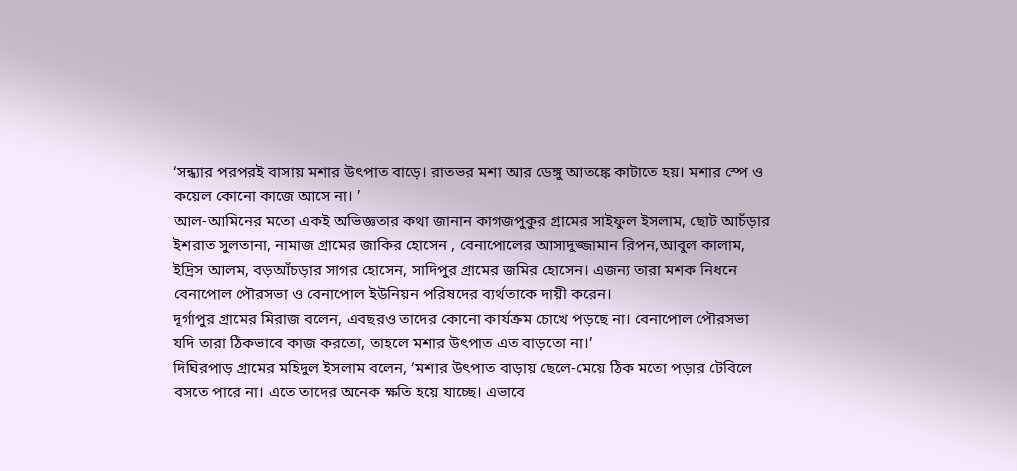‘সন্ধ্যার পরপরই বাসায় মশার উৎপাত বাড়ে। রাতভর মশা আর ডেঙ্গু আতঙ্কে কাটাতে হয়। মশার স্পে ও কয়েল কোনো কাজে আসে না। ’
আল-আমিনের মতো একই অভিজ্ঞতার কথা জানান কাগজপুকুর গ্রামের সাইফুল ইসলাম, ছোট আচঁড়ার ইশরাত সুলতানা, নামাজ গ্রামের জাকির হোসেন , বেনাপোলের আসাদুজ্জামান রিপন,আবুল কালাম, ইদ্রিস আলম, বড়আঁচড়ার সাগর হোসেন, সাদিপুর গ্রামের জমির হোসেন। এজন্য তারা মশক নিধনে বেনাপোল পৌরসভা ও বেনাপোল ইউনিয়ন পরিষদের ব্যর্থতাকে দায়ী করেন।
দূর্গাপুর গ্রামের মিরাজ বলেন, এবছরও তাদের কোনো কার্যক্রম চোখে পড়ছে না। বেনাপোল পৌরসভা যদি তারা ঠিকভাবে কাজ করতো, তাহলে মশার উৎপাত এত বাড়তো না।’
দিঘিরপাড় গ্রামের মহিদুল ইসলাম বলেন, ‘মশার উৎপাত বাড়ায় ছেলে-মেয়ে ঠিক মতো পড়ার টেবিলে বসতে পারে না। এতে তাদের অনেক ক্ষতি হয়ে যাচ্ছে। এভাবে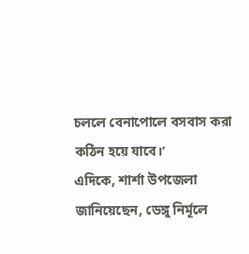চললে বেনাপোলে বসবাস করা কঠিন হয়ে যাবে।’
এদিকে, শার্শা উপজেলা জানিয়েছেন, ডেঙ্গু নির্মূলে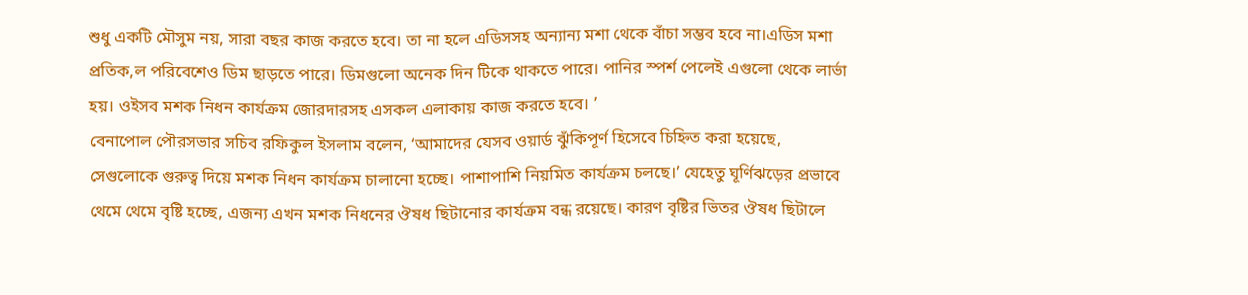শুধু একটি মৌসুম নয়, সারা বছর কাজ করতে হবে। তা না হলে এডিসসহ অন্যান্য মশা থেকে বাঁচা সম্ভব হবে না।এডিস মশা প্রতিক‚ল পরিবেশেও ডিম ছাড়তে পারে। ডিমগুলো অনেক দিন টিকে থাকতে পারে। পানির স্পর্শ পেলেই এগুলো থেকে লার্ভা হয়। ওইসব মশক নিধন কার্যক্রম জোরদারসহ এসকল এলাকায় কাজ করতে হবে। ’
বেনাপোল পৌরসভার সচিব রফিকুল ইসলাম বলেন, ‘আমাদের যেসব ওয়ার্ড ঝুঁকিপূর্ণ হিসেবে চিহ্নিত করা হয়েছে, সেগুলোকে গুরুত্ব দিয়ে মশক নিধন কার্যক্রম চালানো হচ্ছে। পাশাপাশি নিয়মিত কার্যক্রম চলছে।’ যেহেতু ঘূর্ণিঝড়ের প্রভাবে থেমে থেমে বৃষ্টি হচ্ছে, এজন্য এখন মশক নিধনের ঔষধ ছিটানোর কার্যক্রম বন্ধ রয়েছে। কারণ বৃষ্টির ভিতর ঔষধ ছিটালে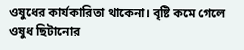ওষুধের কার্যকারিতা থাকেনা। বৃষ্টি কমে গেলে ওষুধ ছিটানোর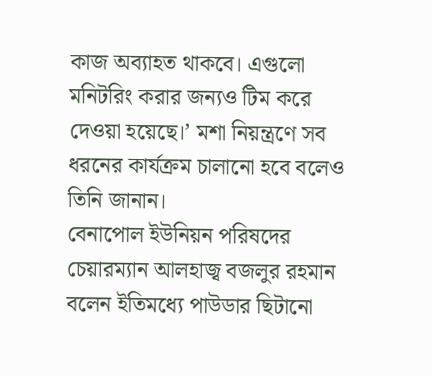কাজ অব্যাহত থাকবে। এগুলো মনিটরিং করার জন্যও টিম করে দেওয়া হয়েছে।’ মশা নিয়ন্ত্রণে সব ধরনের কার্যক্রম চালানো হবে বলেও তিনি জানান।
বেনাপোল ইউনিয়ন পরিষদের চেয়ারম্যান আলহাজ্ব বজলুর রহমান বলেন ইতিমধ্যে পাউডার ছিটানো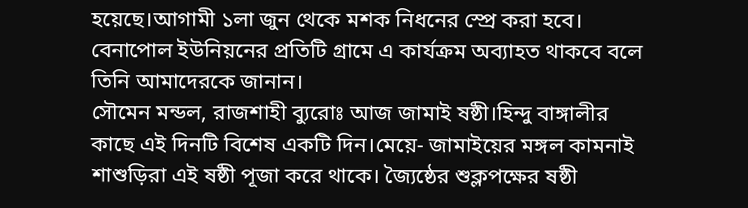হয়েছে।আগামী ১লা জুন থেকে মশক নিধনের স্প্রে করা হবে। বেনাপোল ইউনিয়নের প্রতিটি গ্রামে এ কার্যক্রম অব্যাহত থাকবে বলে তিনি আমাদেরকে জানান।
সৌমেন মন্ডল, রাজশাহী ব্যুরোঃ আজ জামাই ষষ্ঠী।হিন্দু বাঙ্গালীর কাছে এই দিনটি বিশেষ একটি দিন।মেয়ে- জামাইয়ের মঙ্গল কামনাই শাশুড়িরা এই ষষ্ঠী পূজা করে থাকে। জ্যৈষ্ঠের শুক্লপক্ষের ষষ্ঠী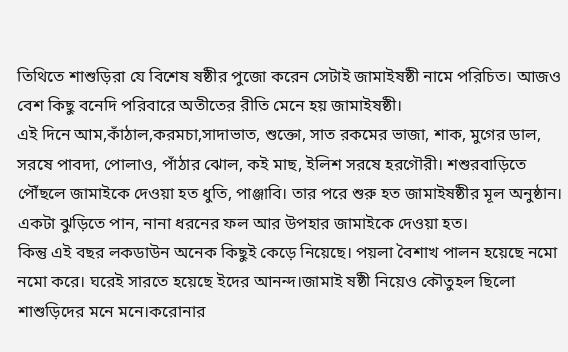তিথিতে শাশুড়িরা যে বিশেষ ষষ্ঠীর পুজো করেন সেটাই জামাইষষ্ঠী নামে পরিচিত। আজও বেশ কিছু বনেদি পরিবারে অতীতের রীতি মেনে হয় জামাইষষ্ঠী।
এই দিনে আম,কাঁঠাল,করমচা,সাদাভাত, শুক্তো, সাত রকমের ভাজা, শাক, মুগের ডাল, সরষে পাবদা, পোলাও, পাঁঠার ঝোল, কই মাছ, ইলিশ সরষে হরগৌরী। শশুরবাড়িতে পৌঁছলে জামাইকে দেওয়া হত ধুতি, পাঞ্জাবি। তার পরে শুরু হত জামাইষষ্ঠীর মূল অনুষ্ঠান। একটা ঝুড়িতে পান, নানা ধরনের ফল আর উপহার জামাইকে দেওয়া হত।
কিন্তু এই বছর লকডাউন অনেক কিছুই কেড়ে নিয়েছে। পয়লা বৈশাখ পালন হয়েছে নমো নমো করে। ঘরেই সারতে হয়েছে ইদের আনন্দ।জামাই ষষ্ঠী নিয়েও কৌতুহল ছিলো শাশুড়িদের মনে মনে।করোনার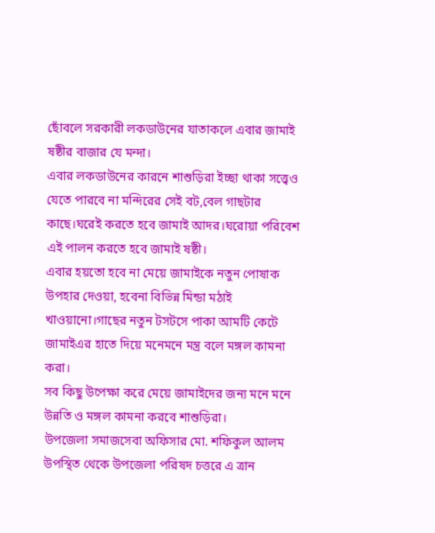ছোঁবলে সরকারী লকডাউনের যাতাকলে এবার জামাই ষষ্ঠীর বাজার যে মন্দা।
এবার লকডাউনের কারনে শাশুড়িরা ইচ্ছা থাকা সত্ত্বেও যেতে পারবে না মন্দিরের সেই বট,বেল গাছটার কাছে।ঘরেই করতে হবে জামাই আদর।ঘরোয়া পরিবেশ এই পালন করতে হবে জামাই ষষ্ঠী।
এবার হয়তো হবে না মেয়ে জামাইকে নতুন পোষাক উপহার দেওয়া, হবেনা বিভিন্ন মিন্ডা মঠাই খাওয়ানো।গাছের নতুন টসটসে পাকা আমটি কেটে জামাইএর হাতে দিয়ে মনেমনে মন্ত্র বলে মঙ্গল কামনা করা।
সব কিছু উপেক্ষা করে মেয়ে জামাইদের জন্য মনে মনে উন্নতি ও মঙ্গল কামনা করবে শাশুড়িরা।
উপজেলা সমাজসেবা অফিসার মো. শফিকুল আলম উপস্থিত থেকে উপজেলা পরিষদ চত্তরে এ ত্রান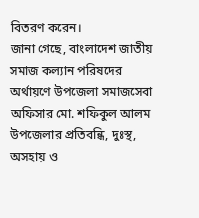বিতরণ করেন।
জানা গেছে, বাংলাদেশ জাতীয় সমাজ কল্যান পরিষদের অর্থায়ণে উপজেলা সমাজসেবা অফিসার মো. শফিকুল আলম উপজেলার প্রতিবন্ধি, দুঃস্থ, অসহায় ও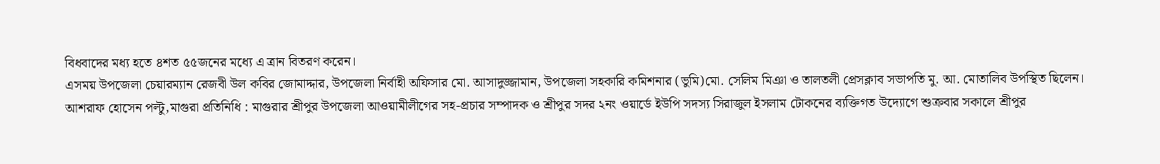বিধবাদের মধ্য হতে ৪শত ৫৫জনের মধ্যে এ ত্রান বিতরণ করেন।
এসময় উপজেলা চেয়ারম্যান রেজবী উল কবির জোমাদ্দার, উপজেলা নির্বাহী অফিসার মো. আসাদুজ্জামান, উপজেলা সহকারি কমিশনার (ভুমি)মো. সেলিম মিঞা ও তালতলী প্রেসক্লাব সভাপতি মু. আ. মোতালিব উপস্থিত ছিলেন।
আশরাফ হোসেন পল্টু,মাগুরা প্রতিনিধি : মাগুরার শ্রীপুর উপজেলা আওয়ামীলীগের সহ-প্রচার সম্পাদক ও শ্রীপুর সদর ২নং ওয়ার্ডে ইউপি সদস্য সিরাজুল ইসলাম টোকনের ব্যক্তিগত উদ্যোগে শুক্রবার সকালে শ্রীপুর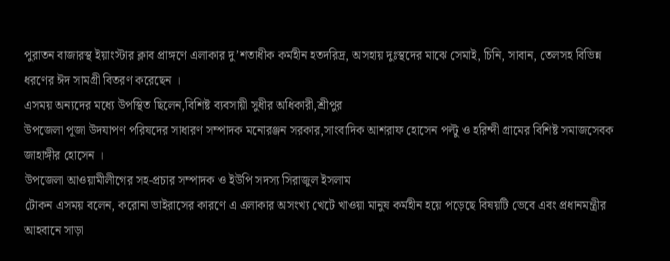পুরাতন বাজারস্থ ইয়াংস্টার ক্লাব প্রাঙ্গণে এলাকার দু’শতাধীক কর্মহীন হতদরিদ্র, অসহায় দুঃস্থদের মাঝে সেমাই, চিনি, সাবান, তেলসহ বিভিন্ন ধরণের ঈদ সামগ্রী বিতরণ করেছেন ।
এসময় অন্যদের মধ্যে উপস্থিত ছিলেন,বিশিষ্ট ব্যবসায়ী সুধীর অধিকারী,শ্রীপুর
উপজেলা পূজা উদযাপণ পরিষদের সাধারণ সম্পাদক মনোরঞ্জন সরকার,সাংবাদিক আশরাফ হোসেন পল্টু ও হরিন্দী গ্রামের বিশিষ্ট সমাজসেবক জাহাঙ্গীর হোসেন ।
উপজেলা আওয়ামীলীগের সহ-প্রচার সম্পাদক ও ইউপি সদস্য সিরাজুল ইসলাম
টোকন এসময় বলেন, করোনা ভাইরাসের কারণে এ এলাকার অসংখ্য খেটে খাওয়া মানুষ কর্মহীন হয়ে পড়েছে বিষয়টি ভেবে এবং প্রধানমন্ত্রীর আহবানে সাড়া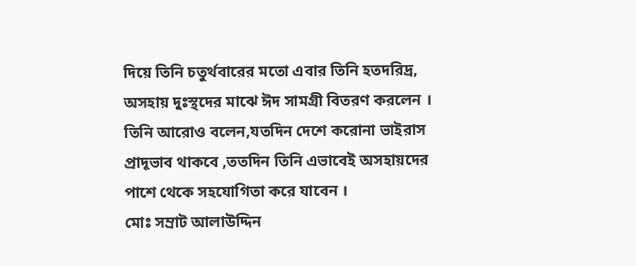দিয়ে তিনি চতুর্থবারের মতো এবার তিনি হতদরিদ্র, অসহায় দুঃস্থদের মাঝে ঈদ সামগ্রী বিতরণ করলেন । তিনি আরোও বলেন,যতদিন দেশে করোনা ভাইরাস প্রাদূভাব থাকবে ,ততদিন তিনি এভাবেই অসহায়দের পাশে থেকে সহযোগিতা করে যাবেন ।
মোঃ সম্রাট আলাউদ্দিন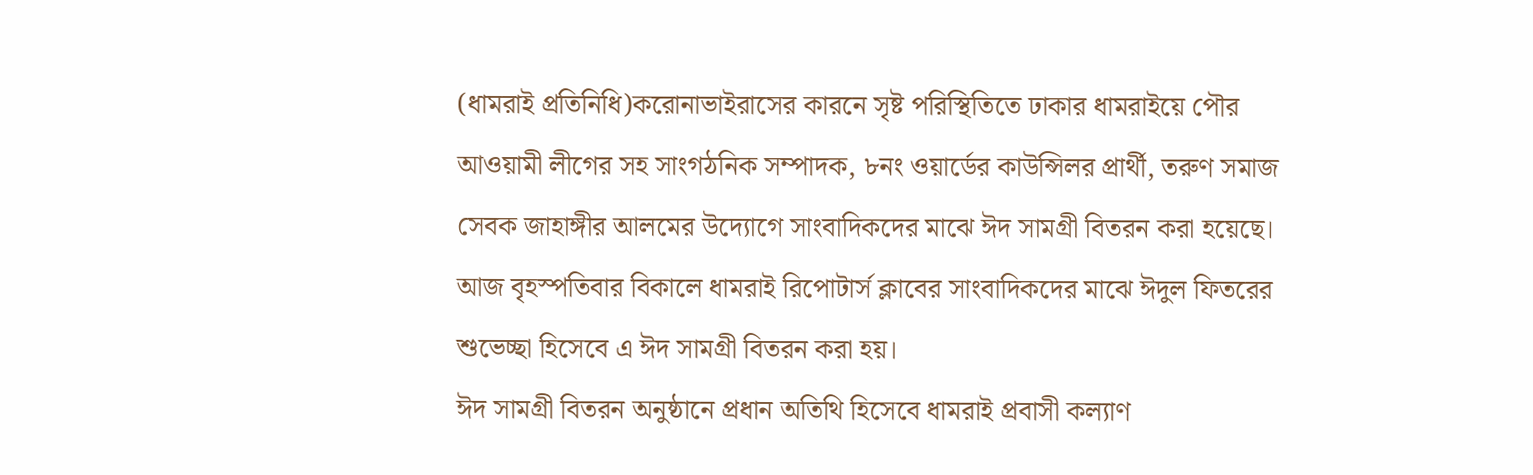(ধামরাই প্রতিনিধি)করোনাভাইরাসের কারনে সৃষ্ট পরিস্থিতিতে ঢাকার ধামরাইয়ে পৌর আওয়ামী লীগের সহ সাংগঠনিক সম্পাদক, ৮নং ওয়ার্ডের কাউন্সিলর প্রার্থী, তরুণ সমাজ সেবক জাহাঙ্গীর আলমের উদ্যোগে সাংবাদিকদের মাঝে ঈদ সামগ্রী বিতরন করা হয়েছে।
আজ বৃহস্পতিবার বিকালে ধামরাই রিপোটার্স ক্লাবের সাংবাদিকদের মাঝে ঈদুল ফিতরের শুভেচ্ছা হিসেবে এ ঈদ সামগ্রী বিতরন করা হয়।
ঈদ সামগ্রী বিতরন অনুষ্ঠানে প্রধান অতিথি হিসেবে ধামরাই প্রবাসী কল্যাণ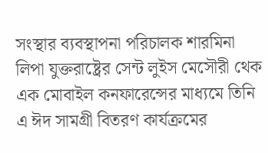সংস্থার ব্যবস্থাপনা পরিচালক শারমিনা লিপা যুক্তরাষ্ট্রের সেন্ট লুইস মেসৌরী থেক এক মোবাইল কনফারেন্সের মাধ্যমে তিনি এ ঈদ সামগ্রী বিতরণ কার্যক্রমের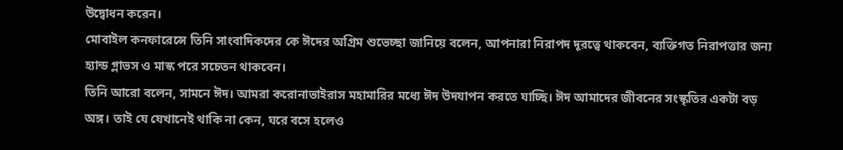উদ্বোধন করেন।
মোবাইল কনফারেন্সে তিনি সাংবাদিকদের কে ঈদের অগ্রিম শুভেচ্ছা জানিয়ে বলেন, আপনারা নিরাপদ দূরত্বে থাকবেন, ব্যক্তিগত নিরাপত্তার জন্য হ্যান্ড গ্লাভস ও মাস্ক পরে সচেতন থাকবেন।
তিনি আরো বলেন, সামনে ঈদ। আমরা করোনাভাইরাস মহামারির মধ্যে ঈদ উদযাপন করতে যাচ্ছি। ঈদ আমাদের জীবনের সংস্কৃতির একটা বড় অঙ্গ। তাই যে যেখানেই থাকি না কেন, ঘরে বসে হলেও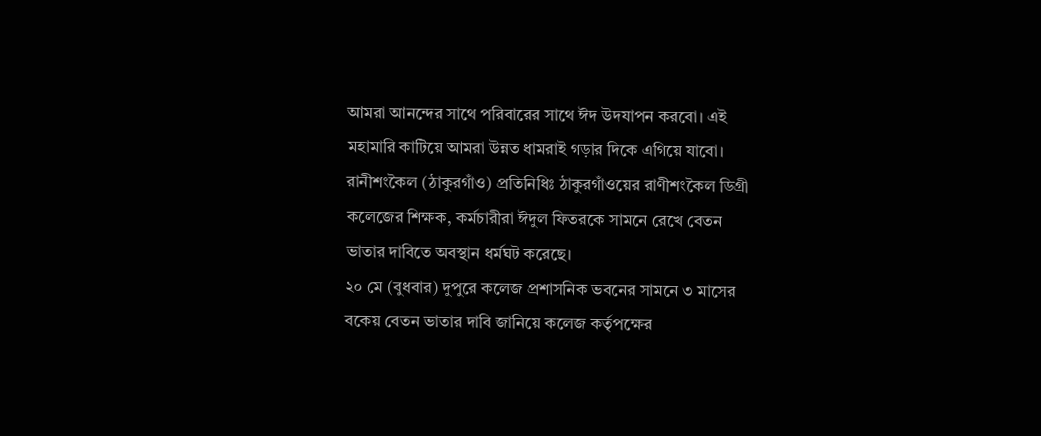আমরা আনন্দের সাথে পরিবারের সাথে ঈদ উদযাপন করবো। এই মহামারি কাটিয়ে আমরা উন্নত ধামরাই গড়ার দিকে এগিয়ে যাবো।
রানীশংকৈল (ঠাকুরগাঁও) প্রতিনিধিঃ ঠাকুরগাঁওয়ের রাণীশংকৈল ডিগ্রী কলেজের শিক্ষক, কর্মচারীরা ঈদুল ফিতরকে সামনে রেখে বেতন ভাতার দাবিতে অবস্থান ধর্মঘট করেছে।
২০ মে (বুধবার) দুপুরে কলেজ প্রশাসনিক ভবনের সামনে ৩ মাসের বকেয় বেতন ভাতার দাবি জানিয়ে কলেজ কর্তৃপক্ষের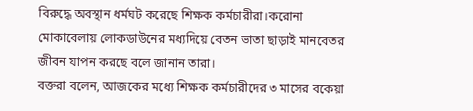বিরুদ্ধে অবস্থান ধর্মঘট করেছে শিক্ষক কর্মচারীরা।করোনা মোকাবেলায় লোকডাউনের মধ্যদিয়ে বেতন ভাতা ছাড়াই মানবেতর জীবন যাপন করছে বলে জানান তারা।
বক্তরা বলেন, আজকের মধ্যে শিক্ষক কর্মচারীদের ৩ মাসের বকেয়া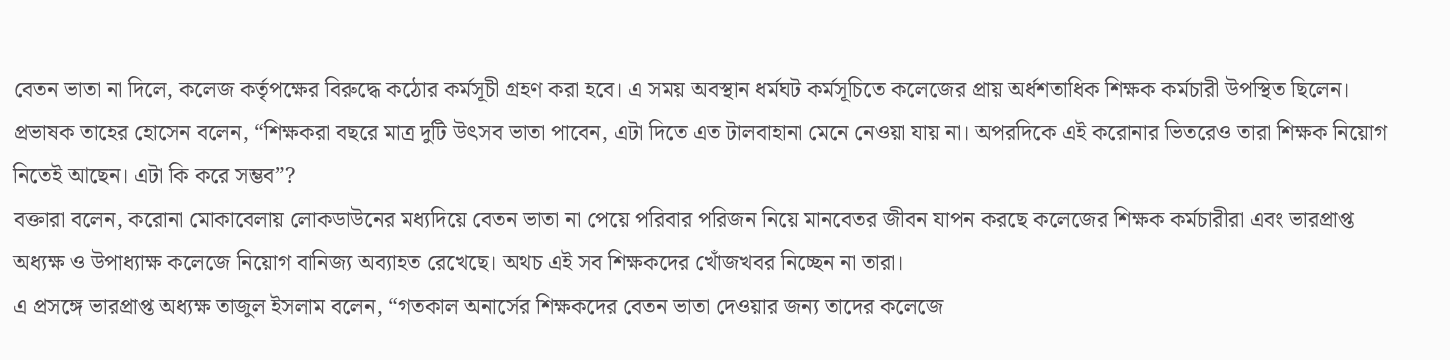বেতন ভাতা না দিলে, কলেজ কর্তৃপক্ষের বিরুদ্ধে কঠোর কর্মসূচী গ্রহণ করা হবে। এ সময় অবস্থান ধর্মঘট কর্মসূচিতে কলেজের প্রায় অর্ধশতাধিক শিক্ষক কর্মচারী উপস্থিত ছিলেন।
প্রভাষক তাহের হোসেন বলেন, “শিক্ষকরা বছরে মাত্র দুটি উৎসব ভাতা পাবেন, এটা দিতে এত টালবাহানা মেনে নেওয়া যায় না। অপরদিকে এই করোনার ভিতরেও তারা শিক্ষক নিয়োগ নিতেই আছেন। এটা কি করে সম্ভব”?
বক্তারা বলেন, করোনা মোকাবেলায় লোকডাউনের মধ্যদিয়ে বেতন ভাতা না পেয়ে পরিবার পরিজন নিয়ে মানবেতর জীবন যাপন করছে কলেজের শিক্ষক কর্মচারীরা এবং ভারপ্রাপ্ত অধ্যক্ষ ও উপাধ্যাক্ষ কলেজে নিয়োগ বানিজ্য অব্যাহত রেখেছে। অথচ এই সব শিক্ষকদের খোঁজখবর নিচ্ছেন না তারা।
এ প্রসঙ্গে ভারপ্রাপ্ত অধ্যক্ষ তাজুল ইসলাম বলেন, “গতকাল অনার্সের শিক্ষকদের বেতন ভাতা দেওয়ার জন্য তাদের কলেজে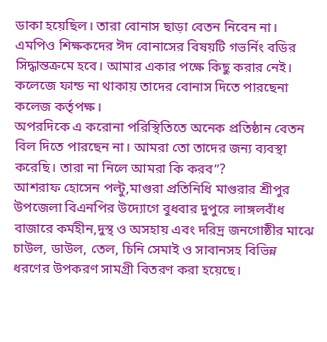ডাকা হয়েছিল। তারা বোনাস ছাড়া বেতন নিবেন না। এমপিও শিক্ষকদের ঈদ বোনাসের বিষয়টি গভর্নিং বডির সিদ্ধান্তক্রমে হবে। আমার একার পক্ষে কিছু করার নেই। কলেজে ফান্ড না থাকায় তাদের বোনাস দিতে পারছেনা কলেজ কর্তৃপক্ষ।
অপরদিকে এ করোনা পরিস্থিতিতে অনেক প্রতিষ্ঠান বেতন বিল দিতে পারছেন না। আমরা তো তাদের জন্য ব্যবস্থা করেছি। তারা না নিলে আমরা কি করব”?
আশরাফ হোসেন পল্টু,মাগুরা প্রতিনিধি মাগুরার শ্রীপুর উপজেলা বিএনপির উদ্যোগে বুধবার দুপুরে লাঙ্গলবাঁধ বাজারে কর্মহীন,দুস্থ ও অসহায় এবং দরিদ্র জনগোষ্ঠীর মাঝে চাউল, ডাউল, তেল, চিনি সেমাই ও সাবানসহ বিভিন্ন ধরণের উপকরণ সামগ্রী বিতরণ করা হয়েছে।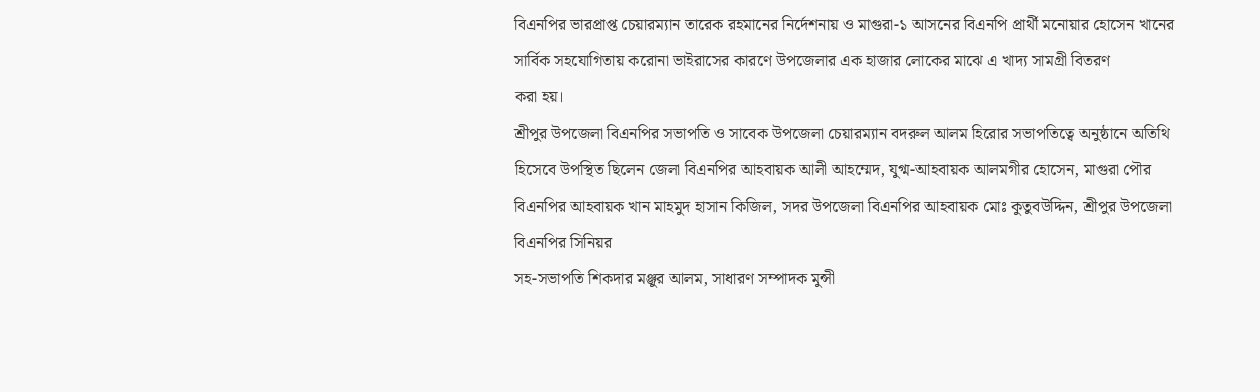বিএনপির ভারপ্রাপ্ত চেয়ারম্যান তারেক রহমানের নির্দেশনায় ও মাগুরা-১ আসনের বিএনপি প্রার্থী মনোয়ার হোসেন খানের সার্বিক সহযোগিতায় করোনা ভাইরাসের কারণে উপজেলার এক হাজার লোকের মাঝে এ খাদ্য সামগ্রী বিতরণ
করা হয়।
শ্রীপুর উপজেলা বিএনপির সভাপতি ও সাবেক উপজেলা চেয়ারম্যান বদরুল আলম হিরোর সভাপতিত্বে অনুষ্ঠানে অতিথি হিসেবে উপস্থিত ছিলেন জেলা বিএনপির আহবায়ক আলী আহম্মেদ, যুগ্ম-আহবায়ক আলমগীর হোসেন, মাগুরা পৌর বিএনপির আহবায়ক খান মাহমুদ হাসান কিজিল, সদর উপজেলা বিএনপির আহবায়ক মোঃ কুতুবউদ্দিন, শ্রীপুর উপজেলা বিএনপির সিনিয়র
সহ-সভাপতি শিকদার মঞ্জুর আলম, সাধারণ সম্পাদক মুন্সী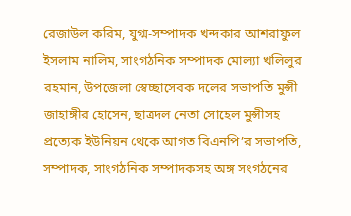রেজাউল করিম, যুগ্ম-সম্পাদক খন্দকার আশরাফুল ইসলাম নালিম, সাংগঠনিক সম্পাদক মোল্যা খলিলুর রহমান, উপজেলা স্বেচ্ছাসেবক দলের সভাপতি মুন্সী জাহাঙ্গীর হোসেন, ছাত্রদল নেতা সোহেল মুন্সীসহ প্রত্যেক ইউনিয়ন থেকে আগত বিএনপি’র সভাপতি, সম্পাদক, সাংগঠনিক সম্পাদকসহ অঙ্গ সংগঠনের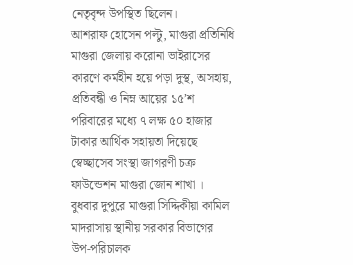নেতৃবৃন্দ উপস্থিত ছিলেন।
আশরাফ হোসেন পল্টু, মাগুরা প্রতিনিধি মাগুরা জেলায় করোনা ভাইরাসের কারণে কর্মহীন হয়ে পড়া দুস্থ, অসহায়, প্রতিবন্ধী ও নিম্ন আয়ের ১৫’শ পরিবারের মধ্যে ৭ লক্ষ ৫০ হাজার টাকার আর্থিক সহায়তা দিয়েছে স্বেচ্ছাসেব সংস্থা জাগরণী চক্র ফাউন্ডেশন মাগুরা জোন শাখা ।
বুধবার দুপুরে মাগুরা সিদ্দিকীয়া কামিল মাদরাসায় স্থানীয় সরকার বিভাগের উপ-পরিচালক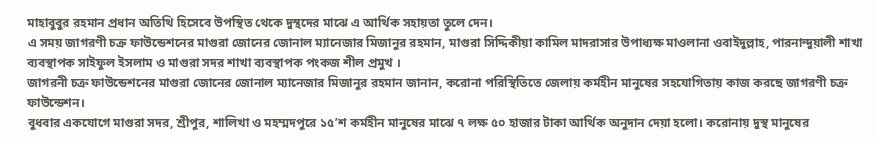মাহাবুবুর রহমান প্রধান অতিথি হিসেবে উপস্থিত থেকে দুস্থদের মাঝে এ আর্থিক সহায়তা তুলে দেন।
এ সময় জাগরণী চক্র ফাউন্ডেশনের মাগুরা জোনের জোনাল ম্যানেজার মিজানুর রহমান, মাগুরা সিদ্দিকীয়া কামিল মাদরাসার উপাধ্যক্ষ মাওলানা ওবাইদুল্লাহ, পারনান্দুয়ালী শাখা ব্যবস্থাপক সাইফুল ইসলাম ও মাগুরা সদর শাখা ব্যবস্থাপক পংকজ শীল প্রমুখ ।
জাগরনী চক্র ফাউন্ডেশনের মাগুরা জোনের জোনাল ম্যানেজার মিজানুর রহমান জানান, করোনা পরিস্থিতিতে জেলায় কর্মহীন মানুষের সহযোগিতায় কাজ করছে জাগরণী চক্র ফাউন্ডেশন।
বুধবার একযোগে মাগুরা সদর, শ্রীপুর, শালিখা ও মহম্মদপুরে ১৫’শ কর্মহীন মানুষের মাঝে ৭ লক্ষ ৫০ হাজার টাকা আর্থিক অনুদান দেয়া হলো। করোনায় দুস্থ মানুষের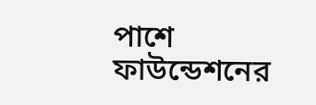পাশে ফাউন্ডেশনের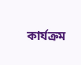কার্যক্রম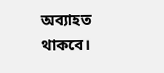অব্যাহত থাকবে।